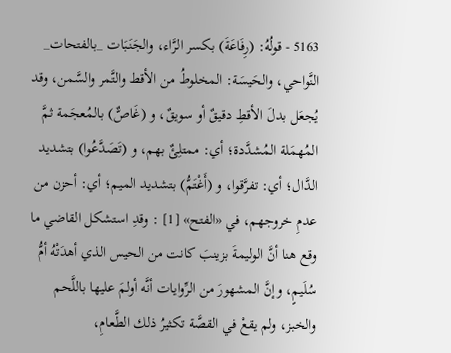5163 - قولُهُ: (رِفَاعَةَ) بكسر الرَّاء، والجَنَبَات _بالفتحات_ النَّواحي، والحَيسَة: المخلوطُ من الأقط والتَّمر والسَّمن، وقد يُجعَل بدلَ الأقطِ دقيقٌ أو سويقٌ، و (غَاصٌّ) بالمُعجَمة ثمَّ المُهمَلة المُشدَّدة؛ أي: ممتلِئٌ بهم، و (تَصَدَّعُوا) بتشديد الدَّال؛ أي: تفرَّقوا، و (أَغْتَمُّ) بتشديد الميم؛ أي: أحزن من عدمِ خروجهم، في «الفتح» [1] : وقدِ استشكل القاضي ما وقع هنا أنَّ الوليمةَ بزينبَ كانت من الحيس الذي أهدَتْهُ أمُّ سُلَيمٍ، وإنَّ المشهورَ من الرِّوايات أنَّه أولمَ عليها باللَّحم والخبز، ولم يقعْ في القصَّة تكثيرُ ذلك الطَّعامِ،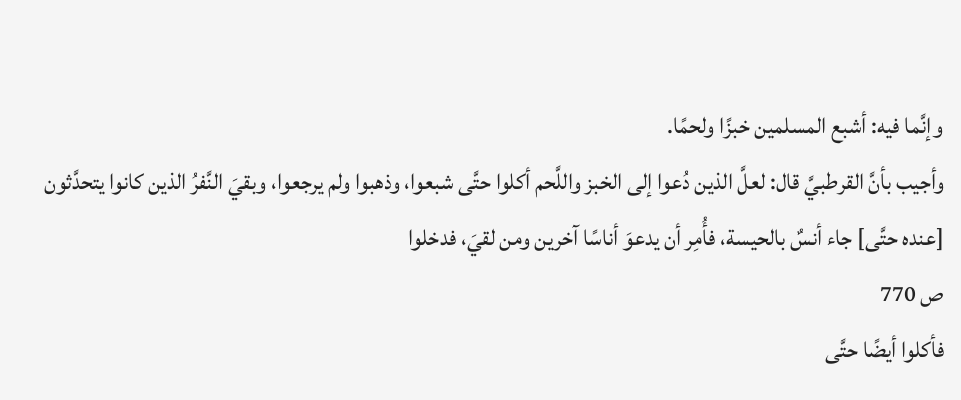وإنَّما فيه: أشبع المسلمين خبزًا ولحمًا.
وأجيب بأنَّ القرطبيَّ قال: لعلَّ الذين دُعوا إلى الخبز واللَّحم أكلوا حتَّى شبعوا، وذهبوا ولم يرجعوا، وبقيَ النَّفرُ الذين كانوا يتحدَّثون [عنده حتَّى] جاء أنسٌ بالحيسة، فأُمِر أن يدعوَ أناسًا آخرين ومن لقيَ، فدخلوا
ص 770
فأكلوا أيضًا حتَّى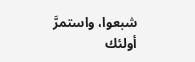شبعوا، واستمرَّ أولئك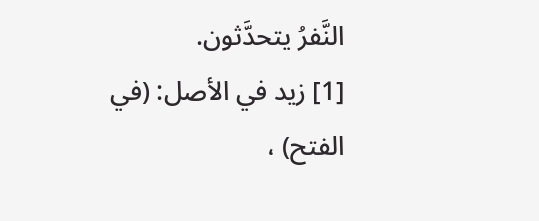النَّفرُ يتحدَّثون.
[1] زيد في الأصل: (في الفتح) ،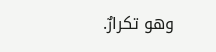وهو تكرارٌ.